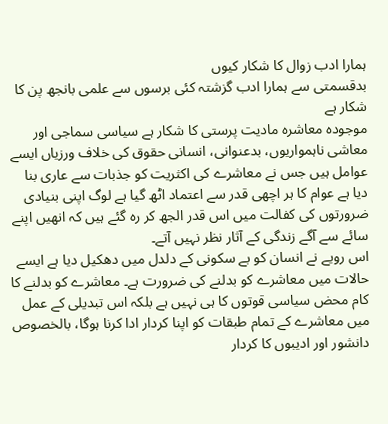ہمارا ادب زوال کا شکار کیوں
بدقسمتی سے ہمارا ادب گزشتہ کئی برسوں سے علمی بانجھ پن کا شکار ہے
موجودہ معاشرہ مادیت پرستی کا شکار ہے سیاسی سماجی اور معاشی ناہمواریوں، بدعنوانی، انسانی حقوق کی خلاف ورزیاں ایسے عوامل ہیں جس نے معاشرے کی اکثریت کو جذبات سے عاری بنا دیا ہے عوام کا ہر اچھی قدر سے اعتماد اٹھ گیا ہے لوگ اپنی بنیادی ضرورتوں کی کفالت میں اس قدر الجھ کر رہ گئے ہیں کہ انھیں اپنے سائے سے آگے زندگی کے آثار نظر نہیں آتے۔
اس رویے نے انسان کو بے سکونی کے دلدل میں دھکیل دیا ہے ایسے حالات میں معاشرے کو بدلنے کی ضرورت ہے۔ معاشرے کو بدلنے کا کام محض سیاسی قوتوں کا ہی نہیں ہے بلکہ اس تبدیلی کے عمل میں معاشرے کے تمام طبقات کو اپنا کردار ادا کرنا ہوگا، بالخصوص دانشور اور ادیبوں کا کردار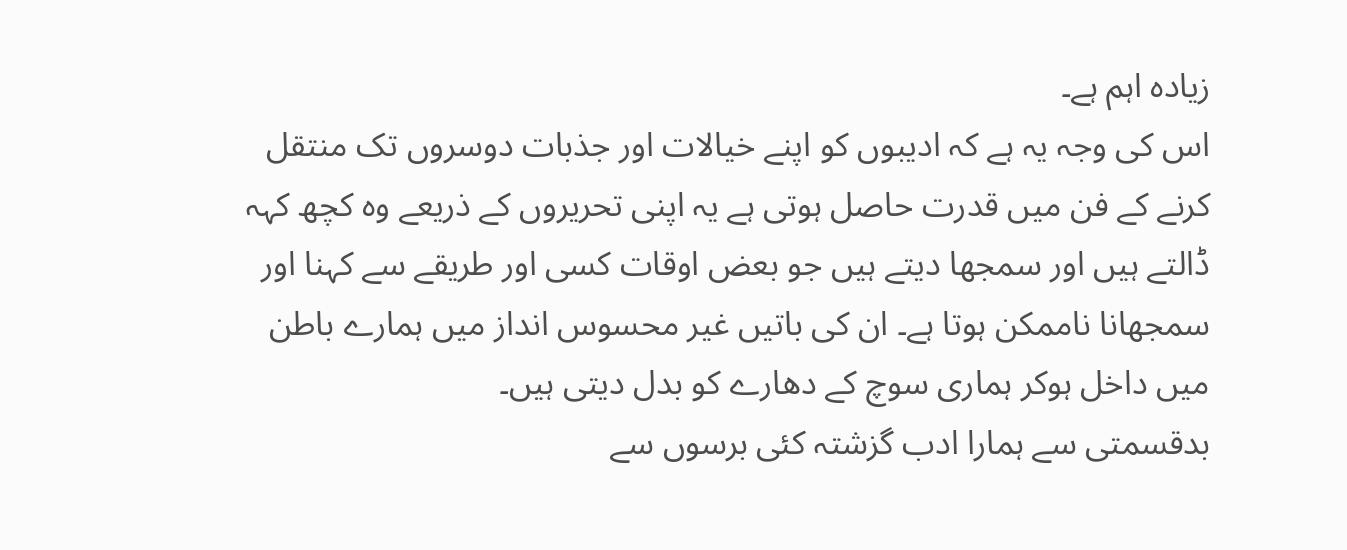زیادہ اہم ہے۔
اس کی وجہ یہ ہے کہ ادیبوں کو اپنے خیالات اور جذبات دوسروں تک منتقل کرنے کے فن میں قدرت حاصل ہوتی ہے یہ اپنی تحریروں کے ذریعے وہ کچھ کہہ ڈالتے ہیں اور سمجھا دیتے ہیں جو بعض اوقات کسی اور طریقے سے کہنا اور سمجھانا ناممکن ہوتا ہے۔ ان کی باتیں غیر محسوس انداز میں ہمارے باطن میں داخل ہوکر ہماری سوچ کے دھارے کو بدل دیتی ہیں۔
بدقسمتی سے ہمارا ادب گزشتہ کئی برسوں سے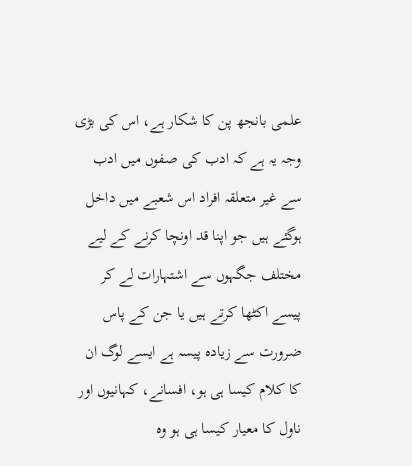علمی بانجھ پن کا شکار ہے، اس کی بڑی وجہ یہ ہے کہ ادب کی صفوں میں ادب سے غیر متعلقہ افراد اس شعبے میں داخل ہوگئے ہیں جو اپنا قد اونچا کرنے کے لیے مختلف جگہوں سے اشتہارات لے کر پیسے اکٹھا کرتے ہیں یا جن کے پاس ضرورت سے زیادہ پیسہ ہے ایسے لوگ ان کا کلام کیسا ہی ہو، افسانے، کہانیوں اور ناول کا معیار کیسا ہی ہو وہ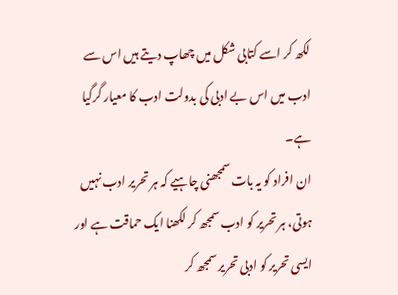لکھ کر اسے کتابی شکل میں چھاپ دیتے ہیں اس سے ادب میں اس بے ادبی کی بدولت ادب کا معیار گرگیا ہے۔
ان افراد کو یہ بات سمجھنی چاہیے کہ ہر تحریر ادب نہیں ہوتی، ہر تحریر کو ادب سمجھ کر لکھنا ایک حماقت ہے اور ایسی تحریر کو ادبی تحریر سمجھ کر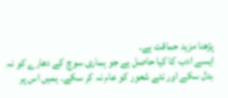پڑھنا مزید حماقت ہے۔
ایسے ادب کا کیا حاصل ہے جو ہماری سوچ کے دھارے کو نہ بدل سکے اور نئے شعور کو عام نہ کر سکے۔ ہمیں اس پر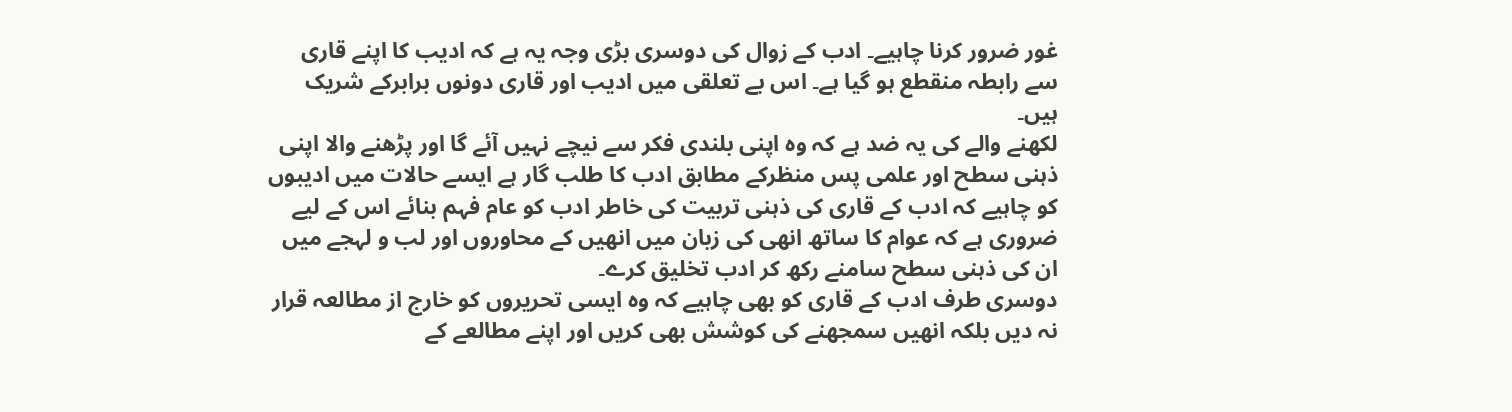غور ضرور کرنا چاہیے۔ ادب کے زوال کی دوسری بڑی وجہ یہ ہے کہ ادیب کا اپنے قاری سے رابطہ منقطع ہو گیا ہے۔ اس بے تعلقی میں ادیب اور قاری دونوں برابرکے شریک ہیں۔
لکھنے والے کی یہ ضد ہے کہ وہ اپنی بلندی فکر سے نیچے نہیں آئے گا اور پڑھنے والا اپنی ذہنی سطح اور علمی پس منظرکے مطابق ادب کا طلب گار ہے ایسے حالات میں ادیبوں کو چاہیے کہ ادب کے قاری کی ذہنی تربیت کی خاطر ادب کو عام فہم بنائے اس کے لیے ضروری ہے کہ عوام کا ساتھ انھی کی زبان میں انھیں کے محاوروں اور لب و لہجے میں ان کی ذہنی سطح سامنے رکھ کر ادب تخلیق کرے۔
دوسری طرف ادب کے قاری کو بھی چاہیے کہ وہ ایسی تحریروں کو خارج از مطالعہ قرار نہ دیں بلکہ انھیں سمجھنے کی کوشش بھی کریں اور اپنے مطالعے کے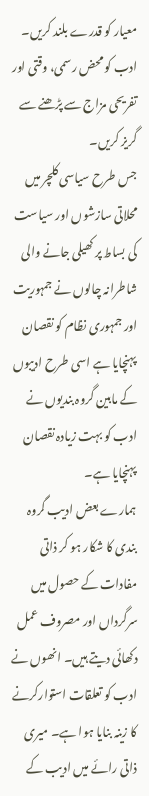معیار کو قدرے بلند کریں۔ ادب کو محض رسمی، وقتی اور تفریحی مزاج سے پڑھنے سے گریز کریں۔
جس طرح سیاسی کلچر میں محلاتی سازشوں اور سیاست کی بساط پر کھیلی جانے والی شاطرانہ چالوں نے جمہوریت اور جمہوری نظام کو نقصان پہنچایا ہے اسی طرح ادیبوں کے مابین گروہ بندیوں نے ادب کو بہت زیادہ نقصان پہنچایا ہے۔
ہمارے بعض ادیب گروہ بندی کا شکار ہو کر ذاتی مفادات کے حصول میں سرگرداں اور مصروف عمل دکھائی دیتے ہیں۔ انھوں نے ادب کو تعلقات استوارکرنے کا زینہ بنایا ہوا ہے۔ میری ذاتی رائے میں ادیب کے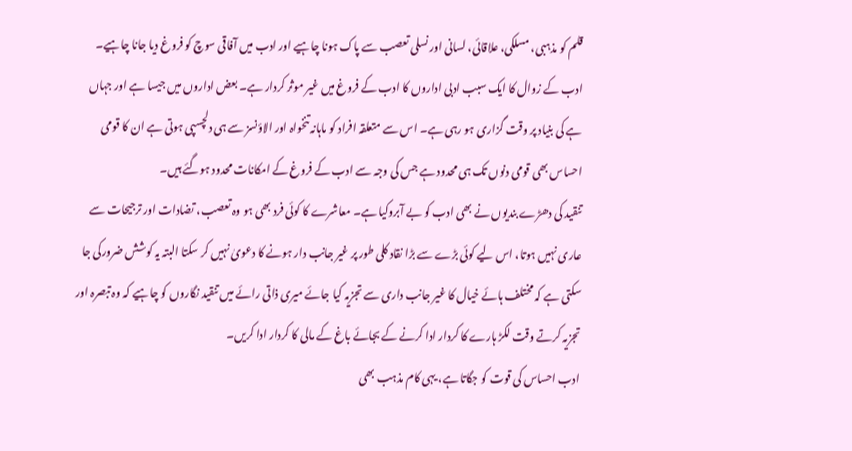قلم کو مذہبی، مسلکی، علاقائی، لسانی اور نسلی تعصب سے پاک ہونا چاہیے اور ادب میں آفاقی سوچ کو فروغ دیا جانا چاہیے۔
ادب کے زوال کا ایک سبب ادبی اداروں کا ادب کے فروغ میں غیر موثر کردار ہے۔ بعض اداروں میں جیسا ہے اور جہاں ہے کی بنیاد پر وقت گزاری ہو رہی ہے۔ اس سے متعلقہ افراد کو ماہانہ تنخواہ اور الاؤنسز سے ہی دلچسپی ہوتی ہے ان کا قومی احساس بھی قومی دنوں تک ہی محدود ہے جس کی وجہ سے ادب کے فروغ کے امکانات محدود ہوگئے ہیں۔
تنقید کی دھڑے بندیوں نے بھی ادب کو بے آبروکیا ہے۔ معاشرے کا کوئی فرد بھی ہو وہ تعصب، تضادات اور ترجیحات سے عاری نہیں ہوتا، اس لیے کوئی بڑے سے بڑا نقاد کلی طور پر غیر جانب دار ہونے کا دعویٰ نہیں کر سکتا البتہ یہ کوشش ضرورکی جا سکتی ہے کہ مختلف ہائے خیال کا غیر جانب داری سے تجزیہ کیا جائے میری ذاتی رائے میں تنقید نگاروں کو چاہیے کہ وہ تبصرہ اور تجزیہ کرتے وقت لکڑ ہارے کا کردار ادا کرنے کے بجائے باغ کے مالی کا کردار ادا کریں۔
ادب احساس کی قوت کو جگاتا ہے، یہی کام مذہب بھی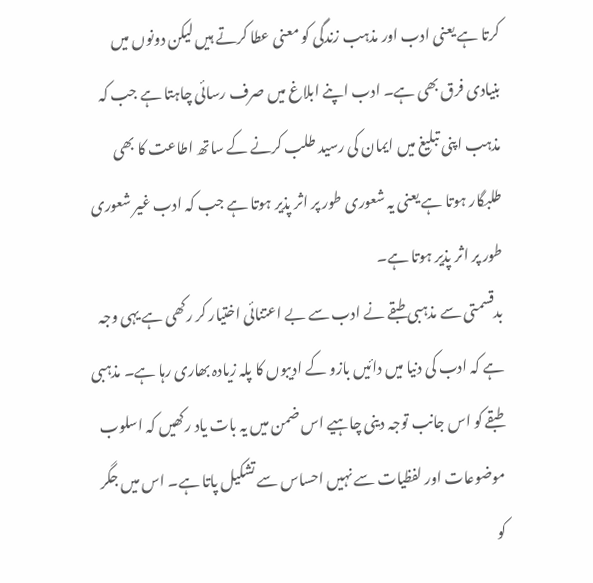کرتا ہے یعنی ادب اور مذہب زندگی کو معنی عطا کرتے ہیں لیکن دونوں میں بنیادی فرق بھی ہے۔ ادب اپنے ابلاغ میں صرف رسائی چاہتا ہے جب کہ مذہب اپنی تبلیغ میں ایمان کی رسید طلب کرنے کے ساتھ اطاعت کا بھی طلبگار ہوتا ہے یعنی یہ شعوری طور پر اثر پذیر ہوتا ہے جب کہ ادب غیر شعوری طور پر اثر پذیر ہوتا ہے۔
بدقسمتی سے مذہبی طبقے نے ادب سے بے اعتنائی اختیار کر رکھی ہے یہی وجہ ہے کہ ادب کی دنیا میں دائیں بازو کے ادیبوں کا پلہ زیادہ بھاری رہا ہے۔ مذہبی طبقے کو اس جانب توجہ دینی چاہیے اس ضمن میں یہ بات یاد رکھیں کہ اسلوب موضوعات اور لفظیات سے نہیں احساس سے تشکیل پاتا ہے۔ اس میں جگر کو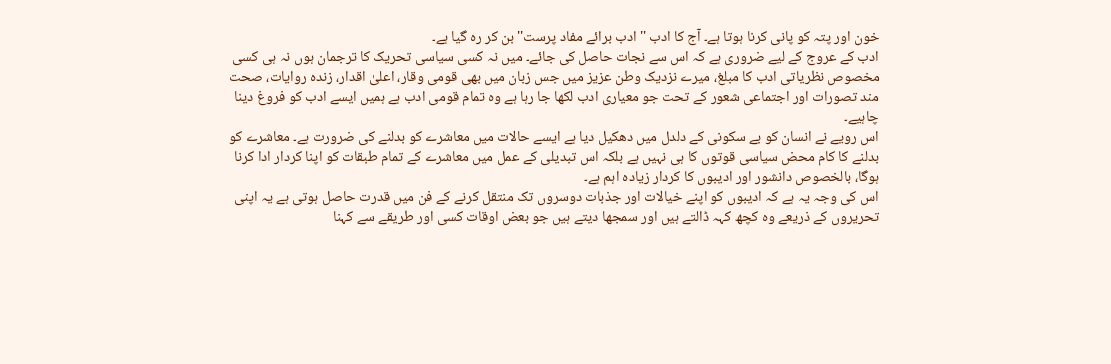خون اور پتہ کو پانی کرنا ہوتا ہے۔ آج کا ادب '' ادب برائے مفاد پرست'' بن کر رہ گیا ہے۔
ادب کے عروج کے لیے ضروری ہے کہ اس سے نجات حاصل کی جائے۔ میں نہ کسی سیاسی تحریک کا ترجمان ہوں نہ ہی کسی مخصوص نظریاتی ادب کا مبلغ، میرے نزدیک وطن عزیز میں جس زبان میں بھی قومی وقار، اعلیٰ اقدار، زندہ روایات، صحت مند تصورات اور اجتماعی شعور کے تحت جو معیاری ادب لکھا جا رہا ہے وہ تمام قومی ادب ہے ہمیں ایسے ادب کو فروغ دینا چاہیے۔
اس رویے نے انسان کو بے سکونی کے دلدل میں دھکیل دیا ہے ایسے حالات میں معاشرے کو بدلنے کی ضرورت ہے۔ معاشرے کو بدلنے کا کام محض سیاسی قوتوں کا ہی نہیں ہے بلکہ اس تبدیلی کے عمل میں معاشرے کے تمام طبقات کو اپنا کردار ادا کرنا ہوگا، بالخصوص دانشور اور ادیبوں کا کردار زیادہ اہم ہے۔
اس کی وجہ یہ ہے کہ ادیبوں کو اپنے خیالات اور جذبات دوسروں تک منتقل کرنے کے فن میں قدرت حاصل ہوتی ہے یہ اپنی تحریروں کے ذریعے وہ کچھ کہہ ڈالتے ہیں اور سمجھا دیتے ہیں جو بعض اوقات کسی اور طریقے سے کہنا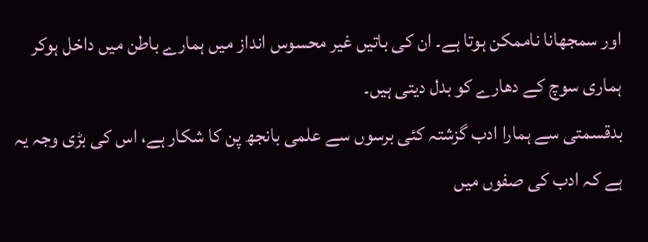اور سمجھانا ناممکن ہوتا ہے۔ ان کی باتیں غیر محسوس انداز میں ہمارے باطن میں داخل ہوکر ہماری سوچ کے دھارے کو بدل دیتی ہیں۔
بدقسمتی سے ہمارا ادب گزشتہ کئی برسوں سے علمی بانجھ پن کا شکار ہے، اس کی بڑی وجہ یہ ہے کہ ادب کی صفوں میں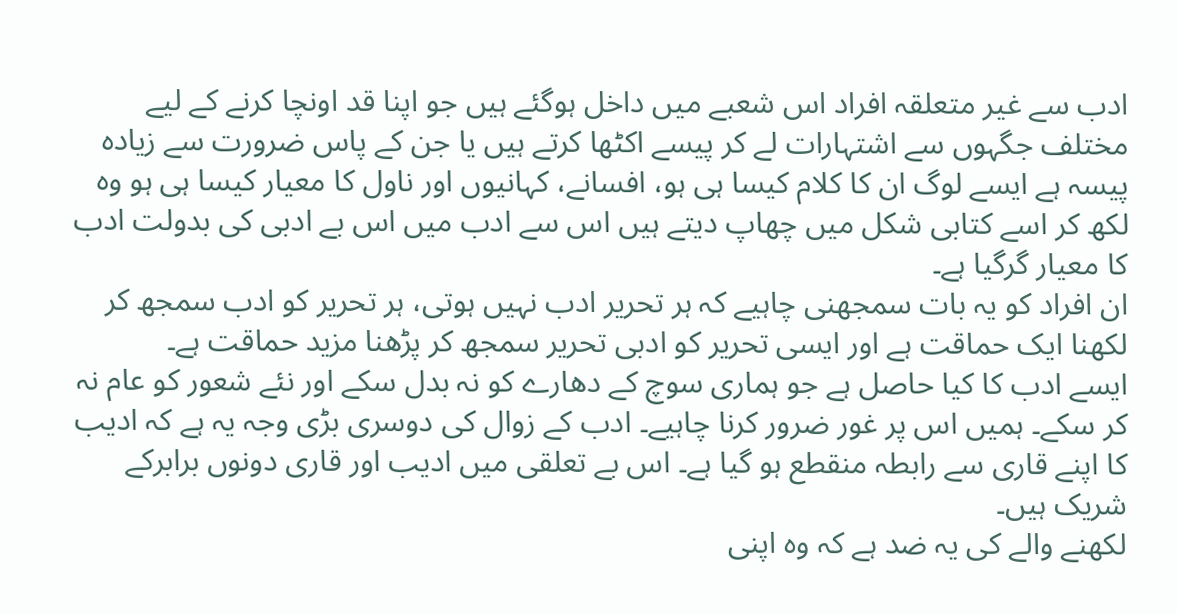ادب سے غیر متعلقہ افراد اس شعبے میں داخل ہوگئے ہیں جو اپنا قد اونچا کرنے کے لیے مختلف جگہوں سے اشتہارات لے کر پیسے اکٹھا کرتے ہیں یا جن کے پاس ضرورت سے زیادہ پیسہ ہے ایسے لوگ ان کا کلام کیسا ہی ہو، افسانے، کہانیوں اور ناول کا معیار کیسا ہی ہو وہ لکھ کر اسے کتابی شکل میں چھاپ دیتے ہیں اس سے ادب میں اس بے ادبی کی بدولت ادب کا معیار گرگیا ہے۔
ان افراد کو یہ بات سمجھنی چاہیے کہ ہر تحریر ادب نہیں ہوتی، ہر تحریر کو ادب سمجھ کر لکھنا ایک حماقت ہے اور ایسی تحریر کو ادبی تحریر سمجھ کر پڑھنا مزید حماقت ہے۔
ایسے ادب کا کیا حاصل ہے جو ہماری سوچ کے دھارے کو نہ بدل سکے اور نئے شعور کو عام نہ کر سکے۔ ہمیں اس پر غور ضرور کرنا چاہیے۔ ادب کے زوال کی دوسری بڑی وجہ یہ ہے کہ ادیب کا اپنے قاری سے رابطہ منقطع ہو گیا ہے۔ اس بے تعلقی میں ادیب اور قاری دونوں برابرکے شریک ہیں۔
لکھنے والے کی یہ ضد ہے کہ وہ اپنی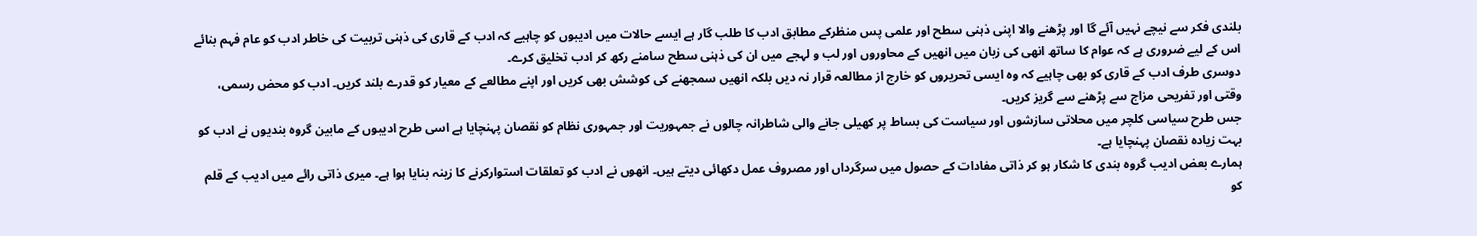بلندی فکر سے نیچے نہیں آئے گا اور پڑھنے والا اپنی ذہنی سطح اور علمی پس منظرکے مطابق ادب کا طلب گار ہے ایسے حالات میں ادیبوں کو چاہیے کہ ادب کے قاری کی ذہنی تربیت کی خاطر ادب کو عام فہم بنائے اس کے لیے ضروری ہے کہ عوام کا ساتھ انھی کی زبان میں انھیں کے محاوروں اور لب و لہجے میں ان کی ذہنی سطح سامنے رکھ کر ادب تخلیق کرے۔
دوسری طرف ادب کے قاری کو بھی چاہیے کہ وہ ایسی تحریروں کو خارج از مطالعہ قرار نہ دیں بلکہ انھیں سمجھنے کی کوشش بھی کریں اور اپنے مطالعے کے معیار کو قدرے بلند کریں۔ ادب کو محض رسمی، وقتی اور تفریحی مزاج سے پڑھنے سے گریز کریں۔
جس طرح سیاسی کلچر میں محلاتی سازشوں اور سیاست کی بساط پر کھیلی جانے والی شاطرانہ چالوں نے جمہوریت اور جمہوری نظام کو نقصان پہنچایا ہے اسی طرح ادیبوں کے مابین گروہ بندیوں نے ادب کو بہت زیادہ نقصان پہنچایا ہے۔
ہمارے بعض ادیب گروہ بندی کا شکار ہو کر ذاتی مفادات کے حصول میں سرگرداں اور مصروف عمل دکھائی دیتے ہیں۔ انھوں نے ادب کو تعلقات استوارکرنے کا زینہ بنایا ہوا ہے۔ میری ذاتی رائے میں ادیب کے قلم کو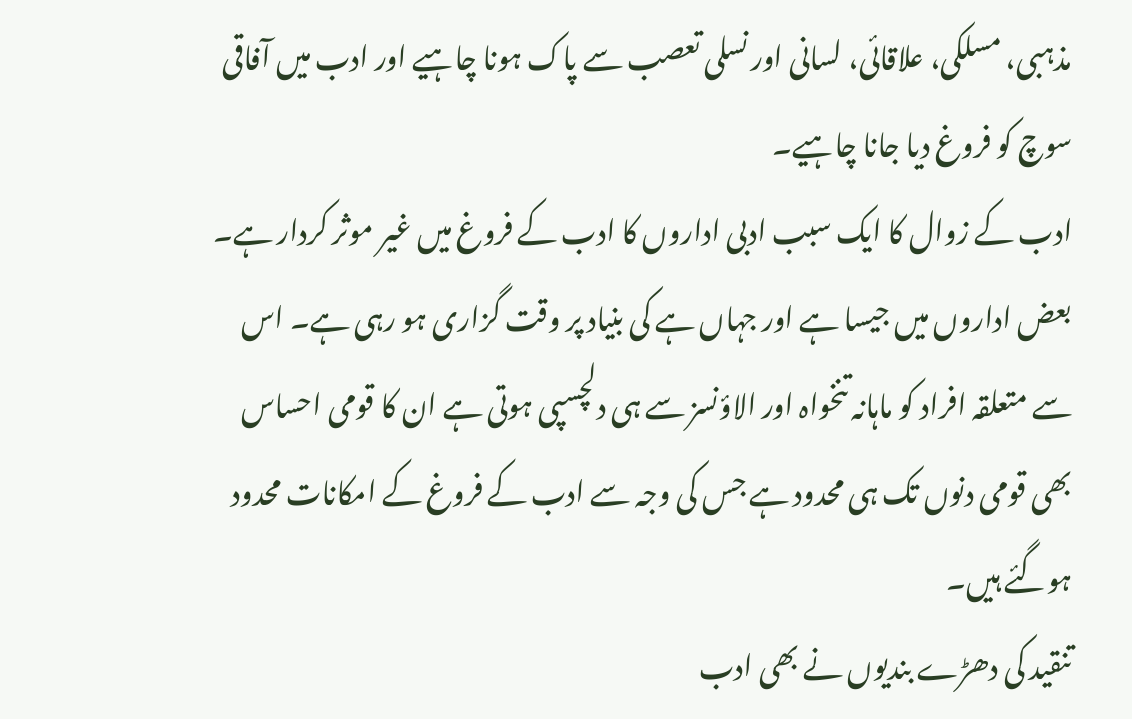مذہبی، مسلکی، علاقائی، لسانی اور نسلی تعصب سے پاک ہونا چاہیے اور ادب میں آفاقی سوچ کو فروغ دیا جانا چاہیے۔
ادب کے زوال کا ایک سبب ادبی اداروں کا ادب کے فروغ میں غیر موثر کردار ہے۔ بعض اداروں میں جیسا ہے اور جہاں ہے کی بنیاد پر وقت گزاری ہو رہی ہے۔ اس سے متعلقہ افراد کو ماہانہ تنخواہ اور الاؤنسز سے ہی دلچسپی ہوتی ہے ان کا قومی احساس بھی قومی دنوں تک ہی محدود ہے جس کی وجہ سے ادب کے فروغ کے امکانات محدود ہوگئے ہیں۔
تنقید کی دھڑے بندیوں نے بھی ادب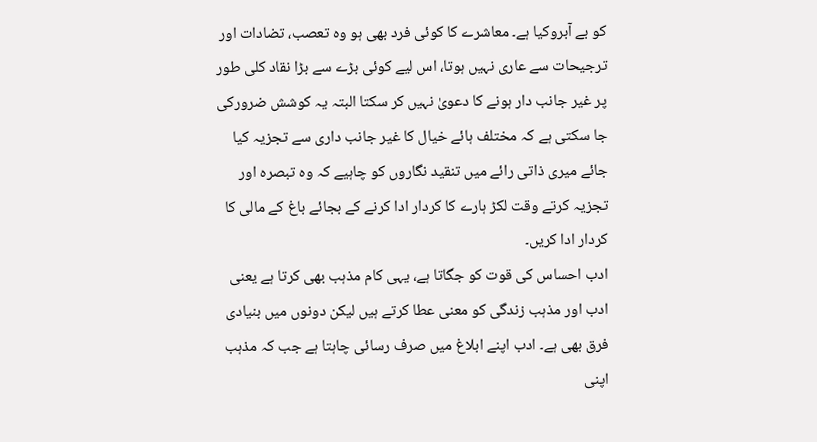کو بے آبروکیا ہے۔ معاشرے کا کوئی فرد بھی ہو وہ تعصب، تضادات اور ترجیحات سے عاری نہیں ہوتا، اس لیے کوئی بڑے سے بڑا نقاد کلی طور پر غیر جانب دار ہونے کا دعویٰ نہیں کر سکتا البتہ یہ کوشش ضرورکی جا سکتی ہے کہ مختلف ہائے خیال کا غیر جانب داری سے تجزیہ کیا جائے میری ذاتی رائے میں تنقید نگاروں کو چاہیے کہ وہ تبصرہ اور تجزیہ کرتے وقت لکڑ ہارے کا کردار ادا کرنے کے بجائے باغ کے مالی کا کردار ادا کریں۔
ادب احساس کی قوت کو جگاتا ہے، یہی کام مذہب بھی کرتا ہے یعنی ادب اور مذہب زندگی کو معنی عطا کرتے ہیں لیکن دونوں میں بنیادی فرق بھی ہے۔ ادب اپنے ابلاغ میں صرف رسائی چاہتا ہے جب کہ مذہب اپنی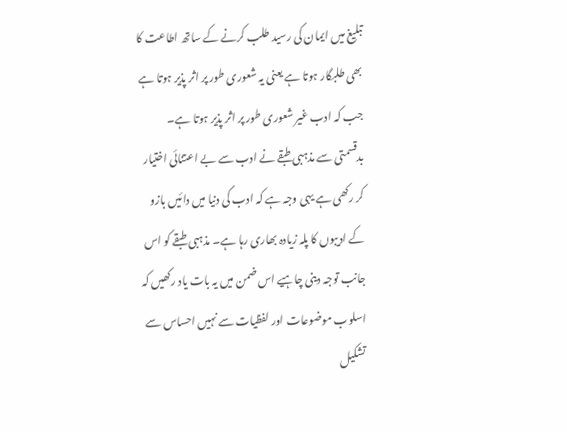تبلیغ میں ایمان کی رسید طلب کرنے کے ساتھ اطاعت کا بھی طلبگار ہوتا ہے یعنی یہ شعوری طور پر اثر پذیر ہوتا ہے جب کہ ادب غیر شعوری طور پر اثر پذیر ہوتا ہے۔
بدقسمتی سے مذہبی طبقے نے ادب سے بے اعتنائی اختیار کر رکھی ہے یہی وجہ ہے کہ ادب کی دنیا میں دائیں بازو کے ادیبوں کا پلہ زیادہ بھاری رہا ہے۔ مذہبی طبقے کو اس جانب توجہ دینی چاہیے اس ضمن میں یہ بات یاد رکھیں کہ اسلوب موضوعات اور لفظیات سے نہیں احساس سے تشکیل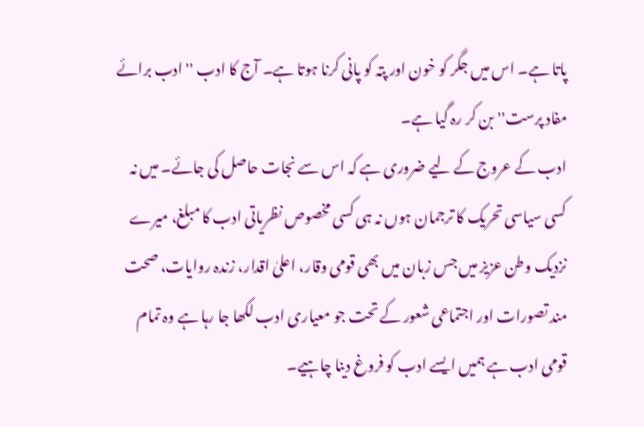پاتا ہے۔ اس میں جگر کو خون اور پتہ کو پانی کرنا ہوتا ہے۔ آج کا ادب '' ادب برائے مفاد پرست'' بن کر رہ گیا ہے۔
ادب کے عروج کے لیے ضروری ہے کہ اس سے نجات حاصل کی جائے۔ میں نہ کسی سیاسی تحریک کا ترجمان ہوں نہ ہی کسی مخصوص نظریاتی ادب کا مبلغ، میرے نزدیک وطن عزیز میں جس زبان میں بھی قومی وقار، اعلیٰ اقدار، زندہ روایات، صحت مند تصورات اور اجتماعی شعور کے تحت جو معیاری ادب لکھا جا رہا ہے وہ تمام قومی ادب ہے ہمیں ایسے ادب کو فروغ دینا چاہیے۔